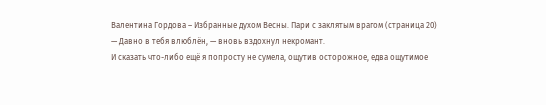Валентина Гордова – Избранные духом Весны. Пари с заклятым врагом (страница 20)
— Давно в тебя влюблён, — вновь вздохнул некромант.
И сказать что-либо ещё я попросту не сумела, ощутив осторожное, едва ощутимое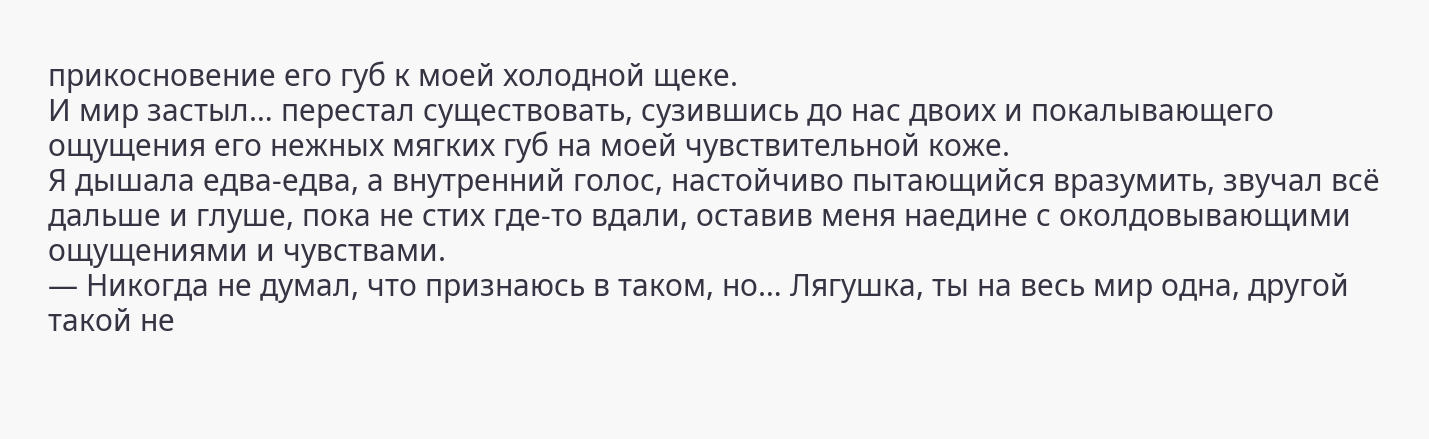прикосновение его губ к моей холодной щеке.
И мир застыл… перестал существовать, сузившись до нас двоих и покалывающего ощущения его нежных мягких губ на моей чувствительной коже.
Я дышала едва-едва, а внутренний голос, настойчиво пытающийся вразумить, звучал всё дальше и глуше, пока не стих где-то вдали, оставив меня наедине с околдовывающими ощущениями и чувствами.
— Никогда не думал, что признаюсь в таком, но… Лягушка, ты на весь мир одна, другой такой не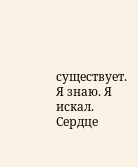существует. Я знаю. Я искал.
Сердце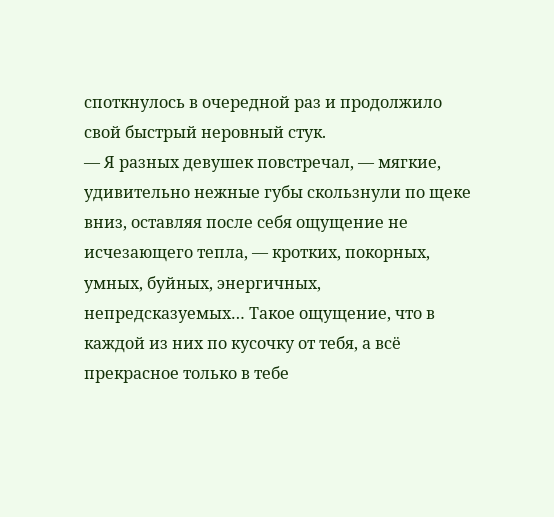споткнулось в очередной раз и продолжило свой быстрый неровный стук.
— Я разных девушек повстречал, — мягкие, удивительно нежные губы скользнули по щеке вниз, оставляя после себя ощущение не исчезающего тепла, — кротких, покорных, умных, буйных, энергичных, непредсказуемых… Такое ощущение, что в каждой из них по кусочку от тебя, а всё прекрасное только в тебе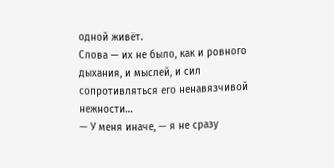одной живёт.
Слова — их не было, как и ровного дыхания, и мыслей, и сил сопротивляться его ненавязчивой нежности…
— У меня иначе, — я не сразу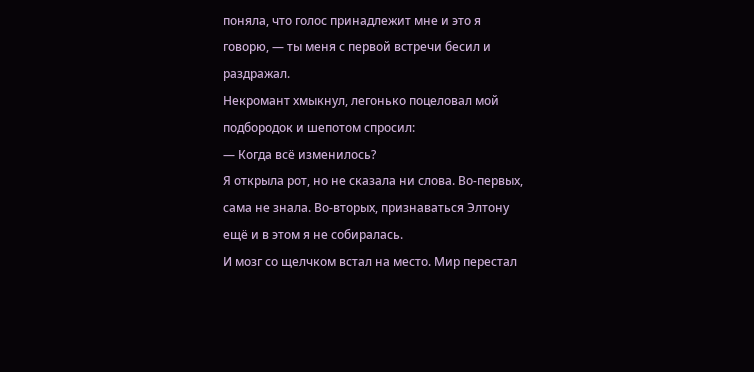поняла, что голос принадлежит мне и это я говорю, — ты меня с первой встречи бесил и раздражал.
Некромант хмыкнул, легонько поцеловал мой подбородок и шепотом спросил:
— Когда всё изменилось?
Я открыла рот, но не сказала ни слова. Во-первых, сама не знала. Во-вторых, признаваться Элтону ещё и в этом я не собиралась.
И мозг со щелчком встал на место. Мир перестал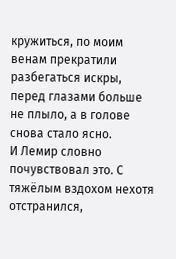кружиться, по моим венам прекратили разбегаться искры, перед глазами больше не плыло, а в голове снова стало ясно.
И Лемир словно почувствовал это. С тяжёлым вздохом нехотя отстранился,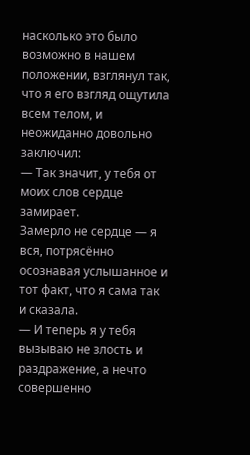насколько это было возможно в нашем положении, взглянул так, что я его взгляд ощутила всем телом, и неожиданно довольно заключил:
— Так значит, у тебя от моих слов сердце замирает.
Замерло не сердце — я вся, потрясённо осознавая услышанное и тот факт, что я сама так и сказала.
— И теперь я у тебя вызываю не злость и раздражение, а нечто совершенно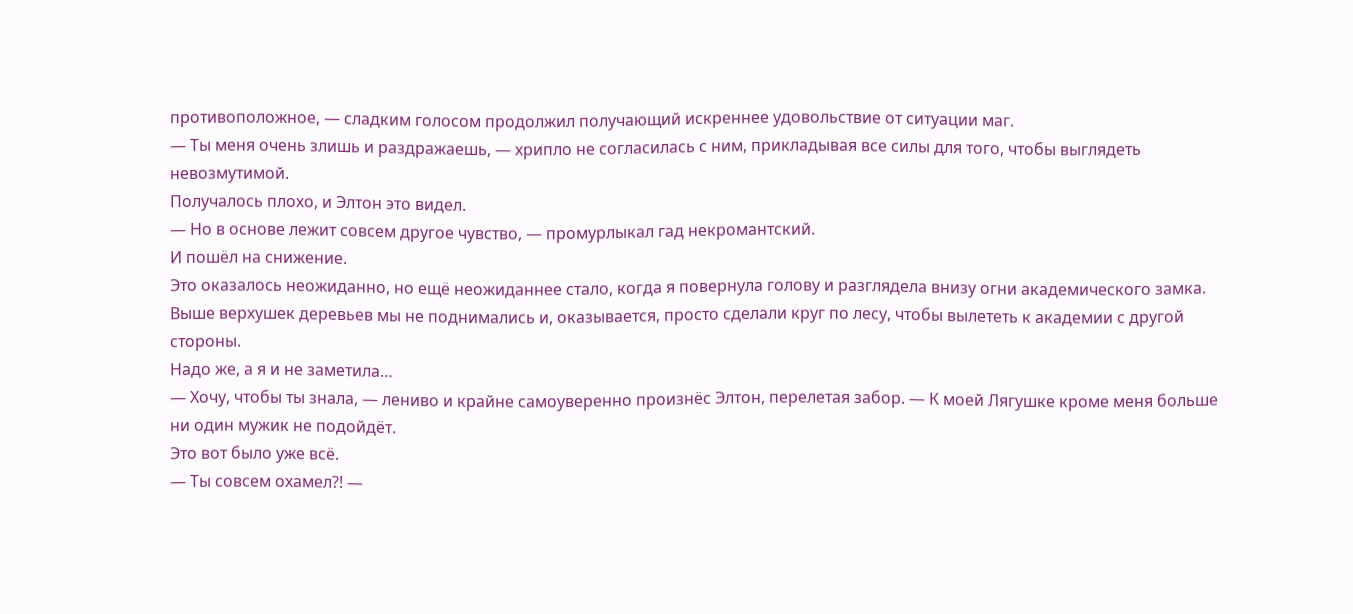противоположное, — сладким голосом продолжил получающий искреннее удовольствие от ситуации маг.
— Ты меня очень злишь и раздражаешь, — хрипло не согласилась с ним, прикладывая все силы для того, чтобы выглядеть невозмутимой.
Получалось плохо, и Элтон это видел.
— Но в основе лежит совсем другое чувство, — промурлыкал гад некромантский.
И пошёл на снижение.
Это оказалось неожиданно, но ещё неожиданнее стало, когда я повернула голову и разглядела внизу огни академического замка. Выше верхушек деревьев мы не поднимались и, оказывается, просто сделали круг по лесу, чтобы вылететь к академии с другой стороны.
Надо же, а я и не заметила…
— Хочу, чтобы ты знала, — лениво и крайне самоуверенно произнёс Элтон, перелетая забор. — К моей Лягушке кроме меня больше ни один мужик не подойдёт.
Это вот было уже всё.
— Ты совсем охамел?! —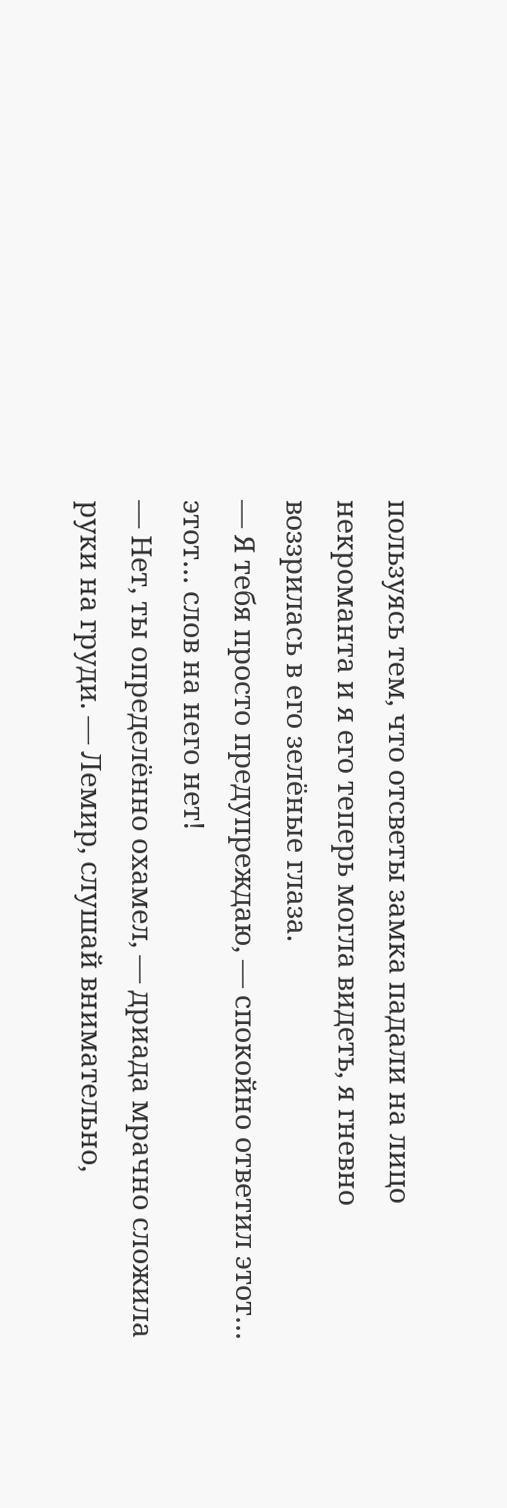пользуясь тем, что отсветы замка падали на лицо некроманта и я его теперь могла видеть, я гневно воззрилась в его зелёные глаза.
— Я тебя просто предупреждаю, — спокойно ответил этот… этот… слов на него нет!
— Нет, ты определённо охамел, — дриада мрачно сложила руки на груди. — Лемир, слушай внимательно,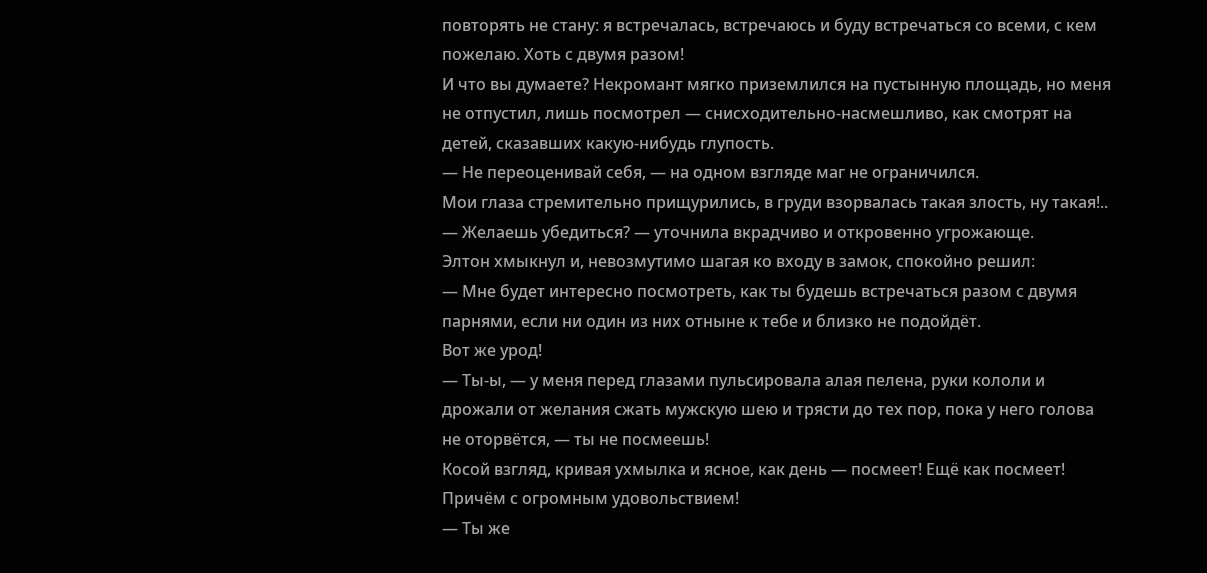повторять не стану: я встречалась, встречаюсь и буду встречаться со всеми, с кем пожелаю. Хоть с двумя разом!
И что вы думаете? Некромант мягко приземлился на пустынную площадь, но меня не отпустил, лишь посмотрел — снисходительно-насмешливо, как смотрят на детей, сказавших какую-нибудь глупость.
— Не переоценивай себя, — на одном взгляде маг не ограничился.
Мои глаза стремительно прищурились, в груди взорвалась такая злость, ну такая!..
— Желаешь убедиться? — уточнила вкрадчиво и откровенно угрожающе.
Элтон хмыкнул и, невозмутимо шагая ко входу в замок, спокойно решил:
— Мне будет интересно посмотреть, как ты будешь встречаться разом с двумя парнями, если ни один из них отныне к тебе и близко не подойдёт.
Вот же урод!
— Ты-ы, — у меня перед глазами пульсировала алая пелена, руки кололи и дрожали от желания сжать мужскую шею и трясти до тех пор, пока у него голова не оторвётся, — ты не посмеешь!
Косой взгляд, кривая ухмылка и ясное, как день — посмеет! Ещё как посмеет! Причём с огромным удовольствием!
— Ты же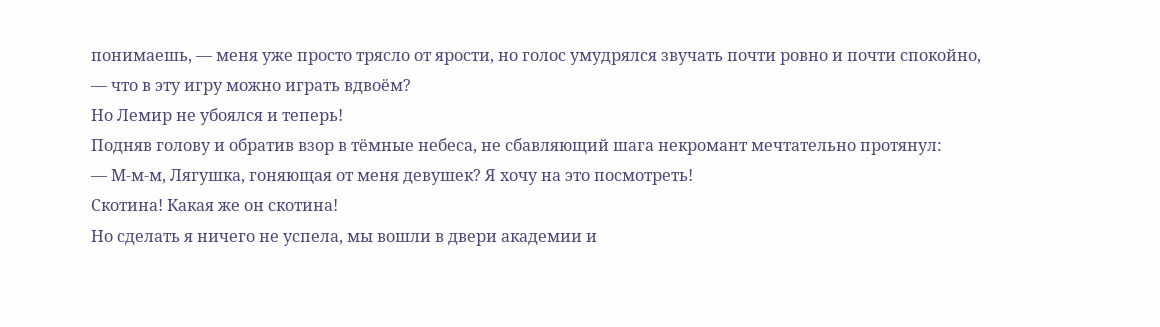понимаешь, — меня уже просто трясло от ярости, но голос умудрялся звучать почти ровно и почти спокойно, — что в эту игру можно играть вдвоём?
Но Лемир не убоялся и теперь!
Подняв голову и обратив взор в тёмные небеса, не сбавляющий шага некромант мечтательно протянул:
— М-м-м, Лягушка, гоняющая от меня девушек? Я хочу на это посмотреть!
Скотина! Какая же он скотина!
Но сделать я ничего не успела, мы вошли в двери академии и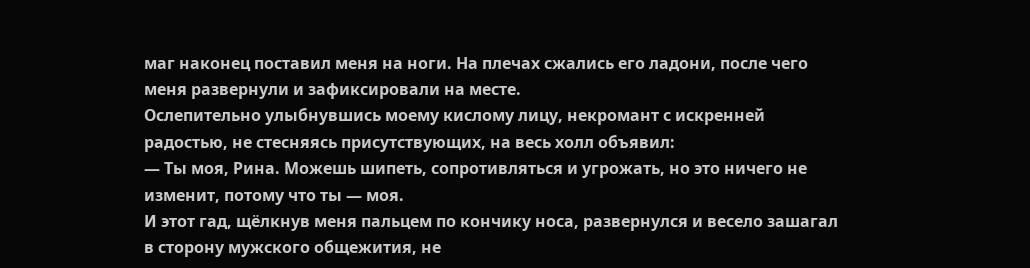маг наконец поставил меня на ноги. На плечах сжались его ладони, после чего меня развернули и зафиксировали на месте.
Ослепительно улыбнувшись моему кислому лицу, некромант с искренней радостью, не стесняясь присутствующих, на весь холл объявил:
— Ты моя, Рина. Можешь шипеть, сопротивляться и угрожать, но это ничего не изменит, потому что ты — моя.
И этот гад, щёлкнув меня пальцем по кончику носа, развернулся и весело зашагал в сторону мужского общежития, не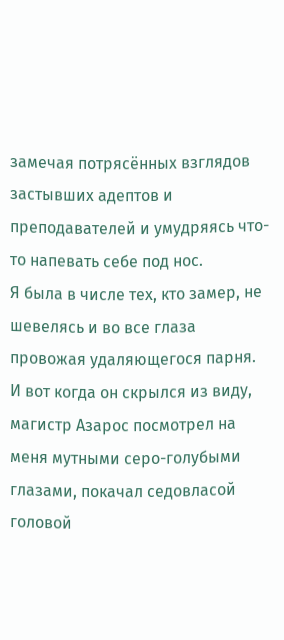замечая потрясённых взглядов застывших адептов и преподавателей и умудряясь что-то напевать себе под нос.
Я была в числе тех, кто замер, не шевелясь и во все глаза провожая удаляющегося парня.
И вот когда он скрылся из виду, магистр Азарос посмотрел на меня мутными серо-голубыми глазами, покачал седовласой головой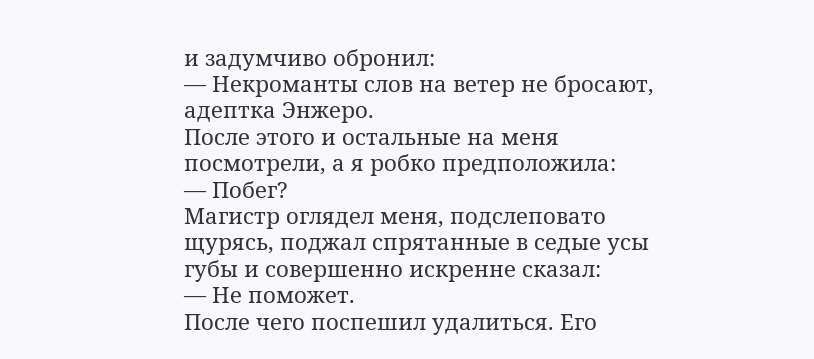и задумчиво обронил:
— Некроманты слов на ветер не бросают, адептка Энжеро.
После этого и остальные на меня посмотрели, а я робко предположила:
— Побег?
Магистр оглядел меня, подслеповато щурясь, поджал спрятанные в седые усы губы и совершенно искренне сказал:
— Не поможет.
После чего поспешил удалиться. Его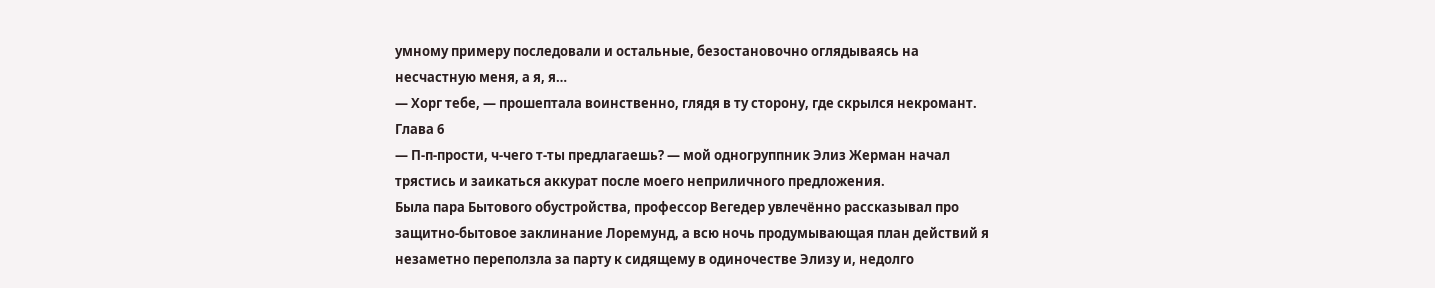умному примеру последовали и остальные, безостановочно оглядываясь на несчастную меня, а я, я…
— Хорг тебе, — прошептала воинственно, глядя в ту сторону, где скрылся некромант.
Глава 6
— П-п-прости, ч-чего т-ты предлагаешь? — мой одногруппник Элиз Жерман начал трястись и заикаться аккурат после моего неприличного предложения.
Была пара Бытового обустройства, профессор Вегедер увлечённо рассказывал про защитно-бытовое заклинание Лоремунд, а всю ночь продумывающая план действий я незаметно переползла за парту к сидящему в одиночестве Элизу и, недолго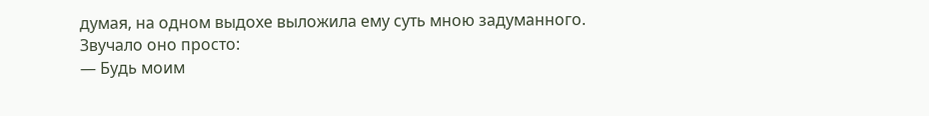думая, на одном выдохе выложила ему суть мною задуманного.
Звучало оно просто:
— Будь моим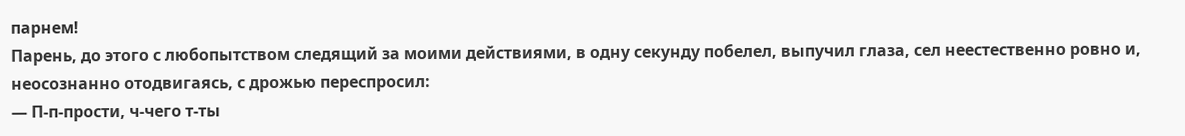парнем!
Парень, до этого с любопытством следящий за моими действиями, в одну секунду побелел, выпучил глаза, сел неестественно ровно и, неосознанно отодвигаясь, с дрожью переспросил:
— П-п-прости, ч-чего т-ты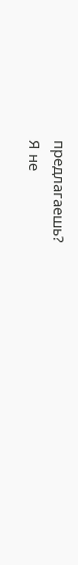предлагаешь?
Я не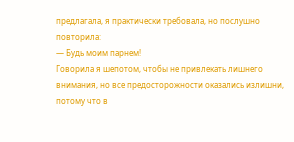предлагала, я практически требовала, но послушно повторила:
— Будь моим парнем!
Говорила я шепотом, чтобы не привлекать лишнего внимания, но все предосторожности оказались излишни, потому что в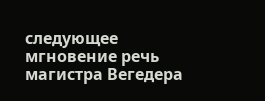следующее мгновение речь магистра Вегедера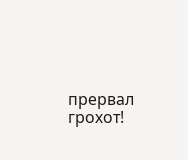прервал грохот!